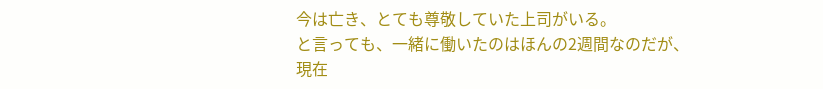今は亡き、とても尊敬していた上司がいる。
と言っても、一緒に働いたのはほんの2週間なのだが、
現在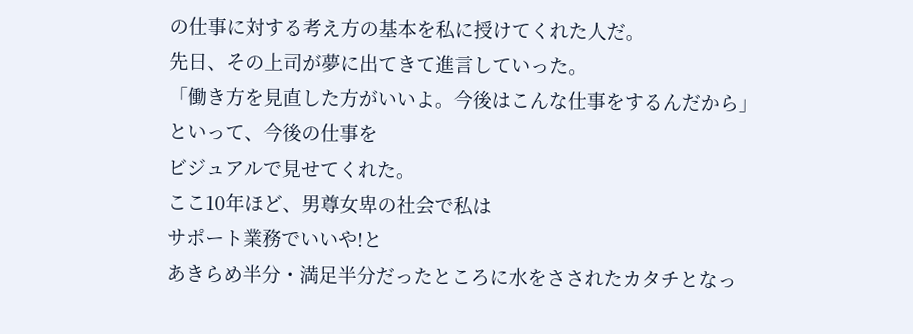の仕事に対する考え方の基本を私に授けてくれた人だ。
先日、その上司が夢に出てきて進言していった。
「働き方を見直した方がいいよ。今後はこんな仕事をするんだから」
といって、今後の仕事を
ビジュアルで見せてくれた。
ここ10年ほど、男尊女卑の社会で私は
サポート業務でいいや!と
あきらめ半分・満足半分だったところに水をさされたカタチとなっ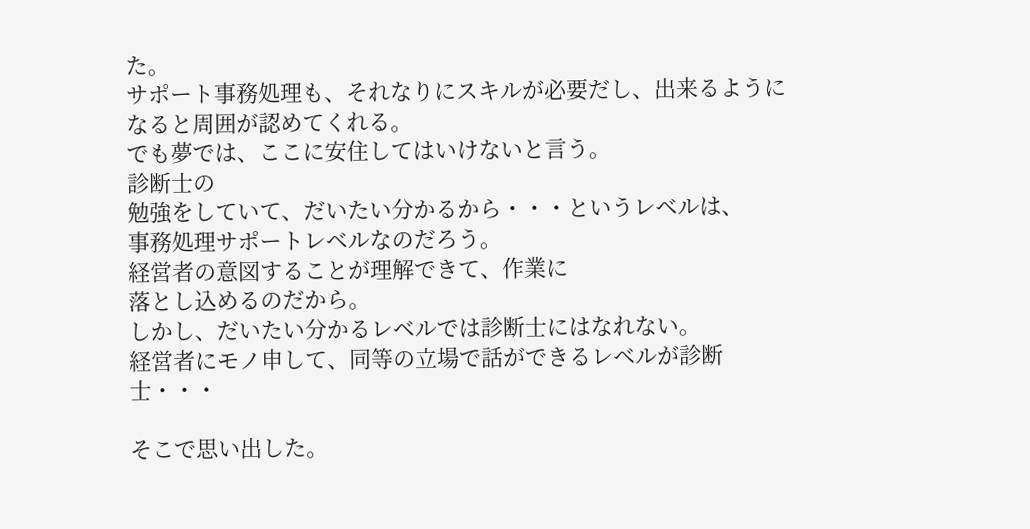た。
サポート事務処理も、それなりにスキルが必要だし、出来るようになると周囲が認めてくれる。
でも夢では、ここに安住してはいけないと言う。
診断士の
勉強をしていて、だいたい分かるから・・・というレベルは、
事務処理サポートレベルなのだろう。
経営者の意図することが理解できて、作業に
落とし込めるのだから。
しかし、だいたい分かるレベルでは診断士にはなれない。
経営者にモノ申して、同等の立場で話ができるレベルが診断士・・・

そこで思い出した。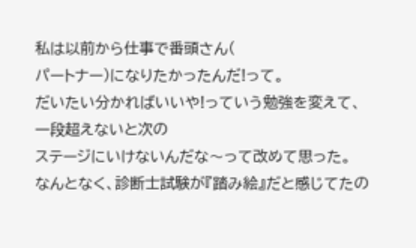私は以前から仕事で番頭さん(
パートナー)になりたかったんだ!って。
だいたい分かればいいや!っていう勉強を変えて、
一段超えないと次の
ステージにいけないんだな〜って改めて思った。
なんとなく、診断士試験が『踏み絵』だと感じてたの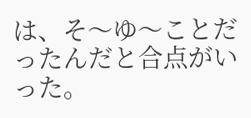は、そ〜ゆ〜ことだったんだと合点がいった。